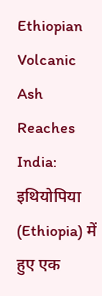Ethiopian Volcanic Ash Reaches India: इथियोपिया (Ethiopia) में हुए एक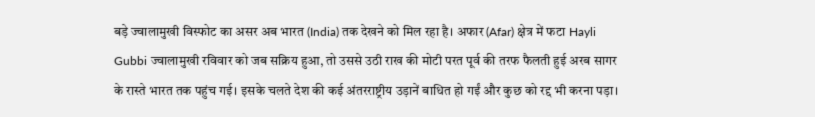बड़े ज्वालामुखी विस्फोट का असर अब भारत (India) तक देखने को मिल रहा है। अफार (Afar) क्षेत्र में फटा Hayli Gubbi ज्वालामुखी रविवार को जब सक्रिय हुआ, तो उससे उठी राख की मोटी परत पूर्व की तरफ फैलती हुई अरब सागर के रास्ते भारत तक पहुंच गई। इसके चलते देश की कई अंतरराष्ट्रीय उड़ानें बाधित हो गईं और कुछ को रद्द भी करना पड़ा।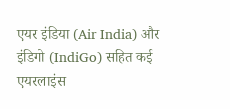एयर इंडिया (Air India) और इंडिगो (IndiGo) सहित कई एयरलाइंस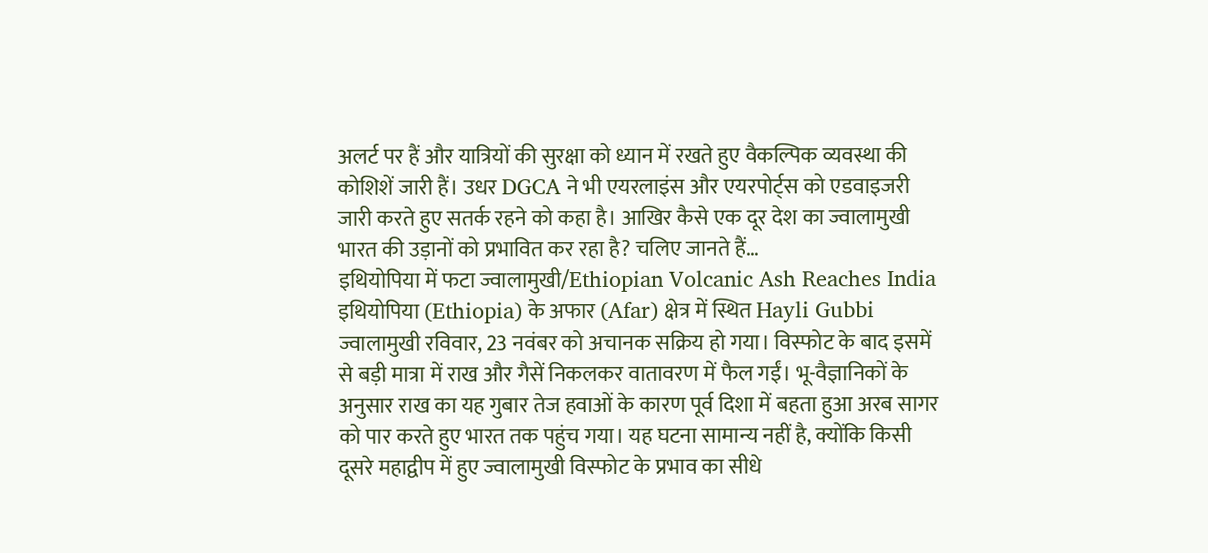अलर्ट पर हैं और यात्रियों की सुरक्षा को ध्यान में रखते हुए वैकल्पिक व्यवस्था की कोशिशें जारी हैं। उधर DGCA ने भी एयरलाइंस और एयरपोर्ट्स को एडवाइजरी जारी करते हुए सतर्क रहने को कहा है। आखिर कैसे एक दूर देश का ज्वालामुखी भारत की उड़ानों को प्रभावित कर रहा है? चलिए जानते हैं…
इथियोपिया में फटा ज्वालामुखी/Ethiopian Volcanic Ash Reaches India
इथियोपिया (Ethiopia) के अफार (Afar) क्षेत्र में स्थित Hayli Gubbi ज्वालामुखी रविवार, 23 नवंबर को अचानक सक्रिय हो गया। विस्फोट के बाद इसमें से बड़ी मात्रा में राख और गैसें निकलकर वातावरण में फैल गईं। भू-वैज्ञानिकों के अनुसार राख का यह गुबार तेज हवाओं के कारण पूर्व दिशा में बहता हुआ अरब सागर को पार करते हुए भारत तक पहुंच गया। यह घटना सामान्य नहीं है, क्योंकि किसी दूसरे महाद्वीप में हुए ज्वालामुखी विस्फोट के प्रभाव का सीधे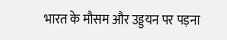भारत के मौसम और उड्डयन पर पड़ना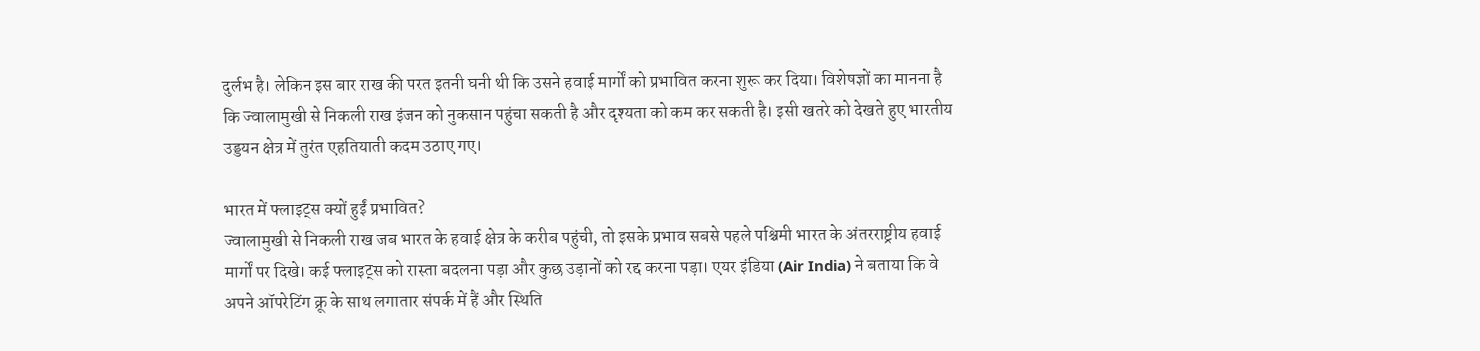दुर्लभ है। लेकिन इस बार राख की परत इतनी घनी थी कि उसने हवाई मार्गों को प्रभावित करना शुरू कर दिया। विशेषज्ञों का मानना है कि ज्वालामुखी से निकली राख इंजन को नुकसान पहुंचा सकती है और दृश्यता को कम कर सकती है। इसी खतरे को देखते हुए भारतीय उड्डयन क्षेत्र में तुरंत एहतियाती कदम उठाए गए।

भारत में फ्लाइट्स क्यों हुईं प्रभावित?
ज्वालामुखी से निकली राख जब भारत के हवाई क्षेत्र के करीब पहुंची, तो इसके प्रभाव सबसे पहले पश्चिमी भारत के अंतरराष्ट्रीय हवाई मार्गों पर दिखे। कई फ्लाइट्स को रास्ता बदलना पड़ा और कुछ उड़ानों को रद्द करना पड़ा। एयर इंडिया (Air India) ने बताया कि वे अपने ऑपरेटिंग क्रू के साथ लगातार संपर्क में हैं और स्थिति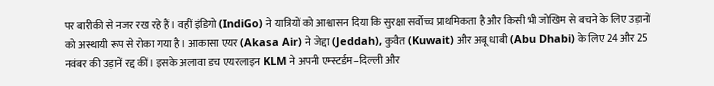पर बारीकी से नजर रख रहे हैं। वहीं इंडिगो (IndiGo) ने यात्रियों को आश्वासन दिया कि सुरक्षा सर्वोच्च प्राथमिकता है और किसी भी जोखिम से बचने के लिए उड़ानों को अस्थायी रूप से रोका गया है। आकासा एयर (Akasa Air) ने जेद्दा (Jeddah), कुवैत (Kuwait) और अबू धाबी (Abu Dhabi) के लिए 24 और 25 नवंबर की उड़ानें रद्द कीं। इसके अलावा डच एयरलाइन KLM ने अपनी एम्स्टर्डम–दिल्ली और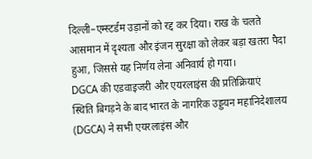दिल्ली–एम्स्टर्डम उड़ानों को रद्द कर दिया। राख के चलते आसमान में दृश्यता और इंजन सुरक्षा को लेकर बड़ा खतरा पैदा हुआ, जिससे यह निर्णय लेना अनिवार्य हो गया।
DGCA की एडवाइजरी और एयरलाइंस की प्रतिक्रियाएं
स्थिति बिगड़ने के बाद भारत के नागरिक उड्डयन महानिदेशालय (DGCA) ने सभी एयरलाइंस और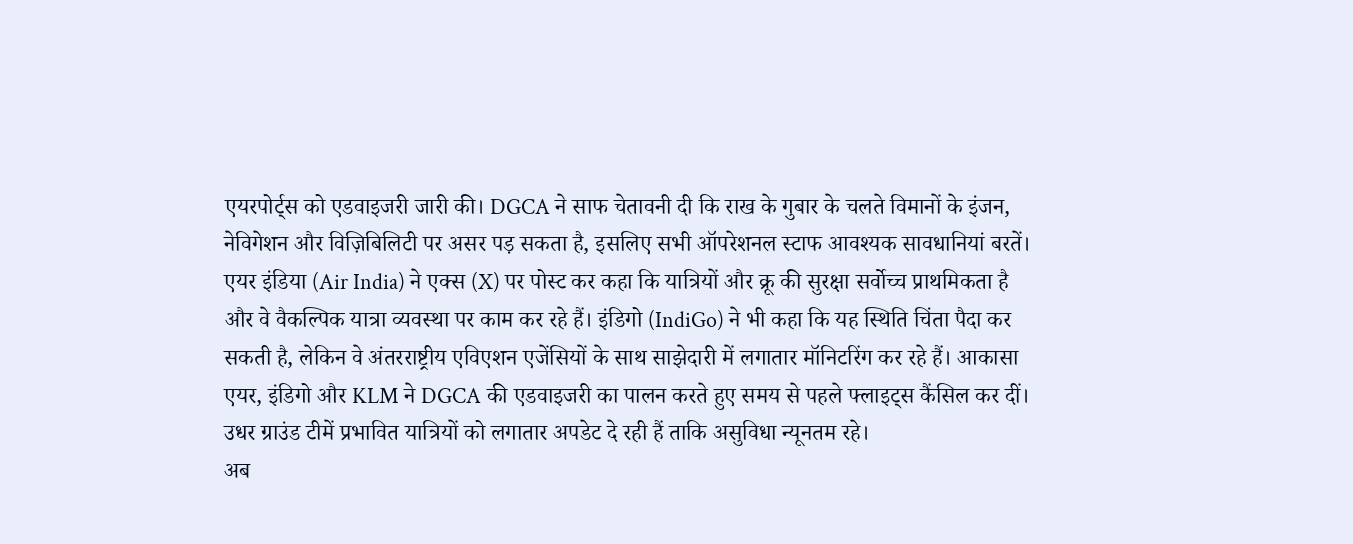एयरपोर्ट्स को एडवाइजरी जारी की। DGCA ने साफ चेतावनी दी कि राख के गुबार के चलते विमानों के इंजन, नेविगेशन और विज़िबिलिटी पर असर पड़ सकता है, इसलिए सभी ऑपरेशनल स्टाफ आवश्यक सावधानियां बरतें। एयर इंडिया (Air India) ने एक्स (X) पर पोस्ट कर कहा कि यात्रियों और क्रू की सुरक्षा सर्वोच्च प्राथमिकता है और वे वैकल्पिक यात्रा व्यवस्था पर काम कर रहे हैं। इंडिगो (IndiGo) ने भी कहा कि यह स्थिति चिंता पैदा कर सकती है, लेकिन वे अंतरराष्ट्रीय एविएशन एजेंसियों के साथ साझेदारी में लगातार मॉनिटरिंग कर रहे हैं। आकासा एयर, इंडिगो और KLM ने DGCA की एडवाइजरी का पालन करते हुए समय से पहले फ्लाइट्स कैंसिल कर दीं। उधर ग्राउंड टीमें प्रभावित यात्रियों को लगातार अपडेट दे रही हैं ताकि असुविधा न्यूनतम रहे।
अब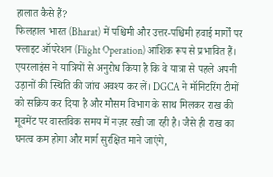हालात कैसे हैं?
फिलहाल भारत (Bharat) में पश्चिमी और उत्तर-पश्चिमी हवाई मार्गों पर फ्लाइट ऑपरेशन (Flight Operation) आंशिक रूप से प्रभावित हैं। एयरलाइंस ने यात्रियों से अनुरोध किया है कि वे यात्रा से पहले अपनी उड़ानों की स्थिति की जांच अवश्य कर लें। DGCA ने मॉनिटरिंग टीमों को सक्रिय कर दिया है और मौसम विभाग के साथ मिलकर राख की मूवमेंट पर वास्तविक समय में नज़र रखी जा रही है। जैसे ही राख का घनत्व कम होगा और मार्ग सुरक्षित माने जाएंगे,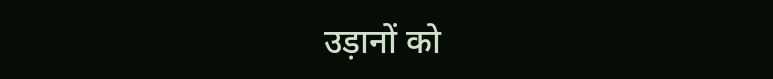उड़ानों को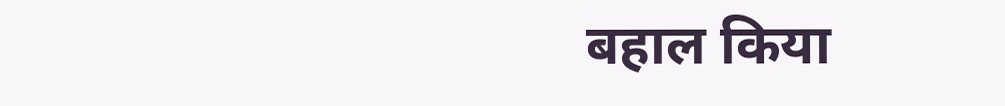बहाल किया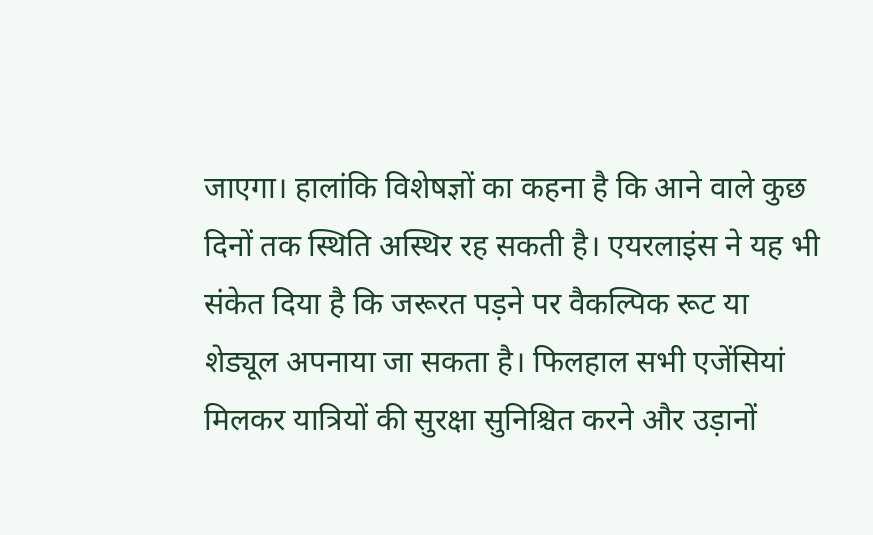जाएगा। हालांकि विशेषज्ञों का कहना है कि आने वाले कुछ दिनों तक स्थिति अस्थिर रह सकती है। एयरलाइंस ने यह भी संकेत दिया है कि जरूरत पड़ने पर वैकल्पिक रूट या शेड्यूल अपनाया जा सकता है। फिलहाल सभी एजेंसियां मिलकर यात्रियों की सुरक्षा सुनिश्चित करने और उड़ानों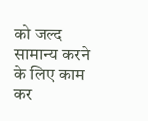को जल्द सामान्य करने के लिए काम कर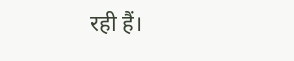रही हैं।